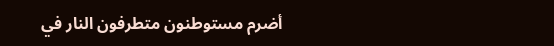أضرم مستوطنون متطرفون النار في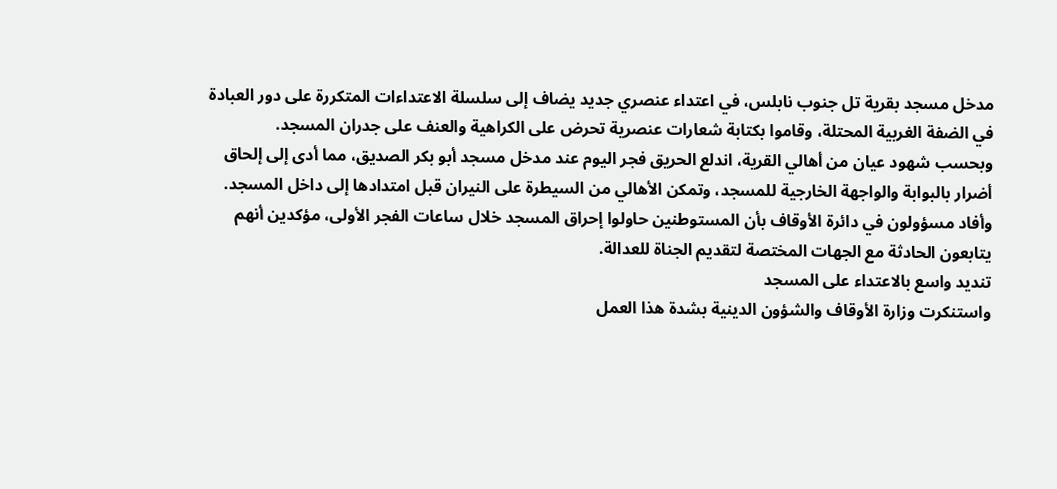مدخل مسجد بقرية تل جنوب نابلس، في اعتداء عنصري جديد يضاف إلى سلسلة الاعتداءات المتكررة على دور العبادة في الضفة الغربية المحتلة، وقاموا بكتابة شعارات عنصرية تحرض على الكراهية والعنف على جدران المسجد.
وبحسب شهود عيان من أهالي القرية، اندلع الحريق فجر اليوم عند مدخل مسجد أبو بكر الصديق، مما أدى إلى إلحاق أضرار بالبوابة والواجهة الخارجية للمسجد، وتمكن الأهالي من السيطرة على النيران قبل امتدادها إلى داخل المسجد.
وأفاد مسؤولون في دائرة الأوقاف بأن المستوطنين حاولوا إحراق المسجد خلال ساعات الفجر الأولى، مؤكدين أنهم يتابعون الحادثة مع الجهات المختصة لتقديم الجناة للعدالة.
تنديد واسع بالاعتداء على المسجد
واستنكرت وزارة الأوقاف والشؤون الدينية بشدة هذا العمل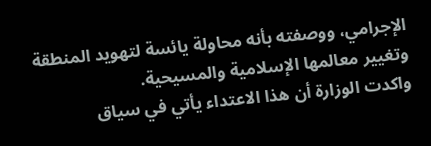الإجرامي، ووصفته بأنه محاولة يائسة لتهويد المنطقة وتغيير معالمها الإسلامية والمسيحية.
واكدت الوزارة أن هذا الاعتداء يأتي في سياق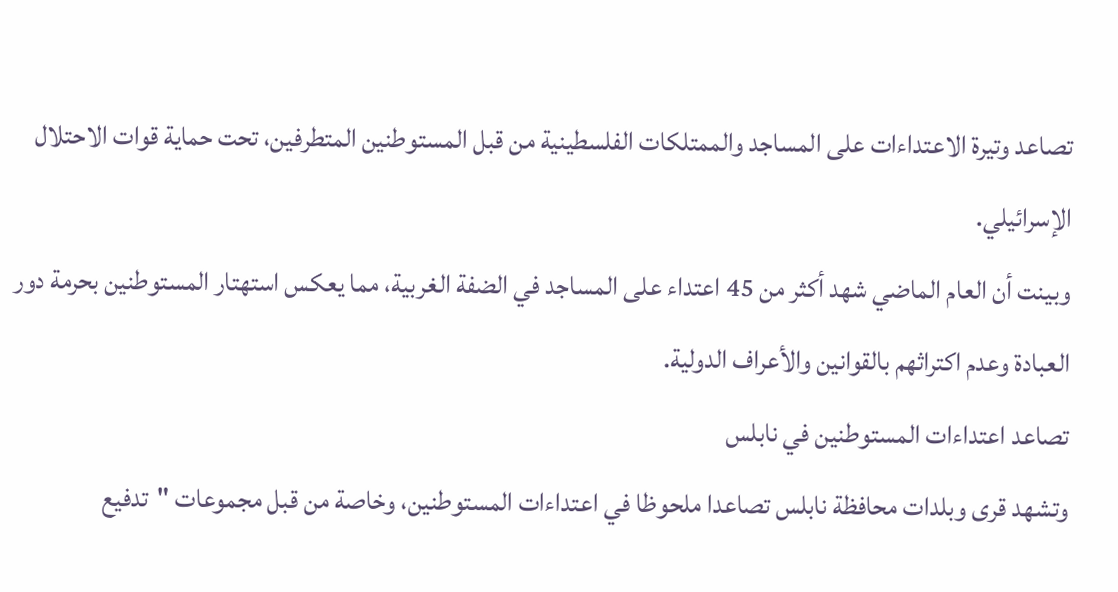تصاعد وتيرة الاعتداءات على المساجد والممتلكات الفلسطينية من قبل المستوطنين المتطرفين، تحت حماية قوات الاحتلال الإسرائيلي.
وبينت أن العام الماضي شهد أكثر من 45 اعتداء على المساجد في الضفة الغربية، مما يعكس استهتار المستوطنين بحرمة دور العبادة وعدم اكتراثهم بالقوانين والأعراف الدولية.
تصاعد اعتداءات المستوطنين في نابلس
وتشهد قرى وبلدات محافظة نابلس تصاعدا ملحوظا في اعتداءات المستوطنين، وخاصة من قبل مجموعات "تدفيع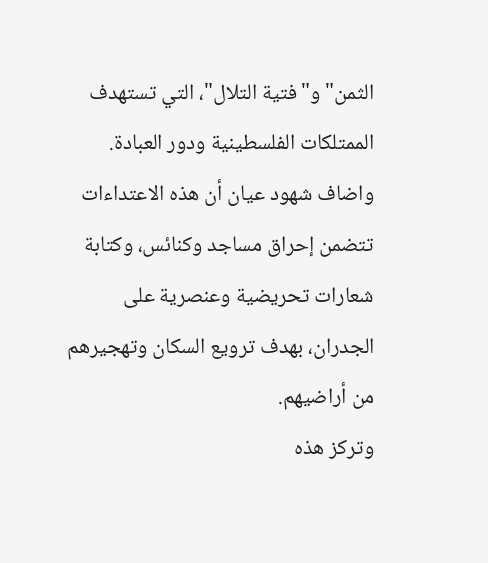الثمن" و"فتية التلال"، التي تستهدف الممتلكات الفلسطينية ودور العبادة.
واضاف شهود عيان أن هذه الاعتداءات تتضمن إحراق مساجد وكنائس، وكتابة شعارات تحريضية وعنصرية على الجدران، بهدف ترويع السكان وتهجيرهم من أراضيهم.
وتركز هذه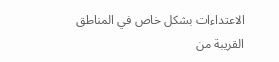الاعتداءات بشكل خاص في المناطق القريبة من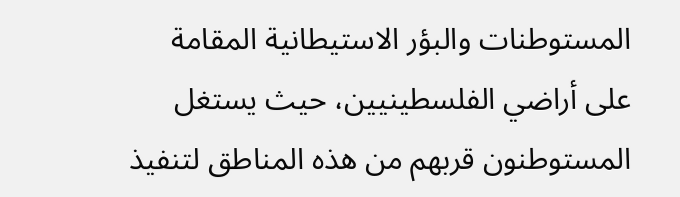المستوطنات والبؤر الاستيطانية المقامة على أراضي الفلسطينيين، حيث يستغل المستوطنون قربهم من هذه المناطق لتنفيذ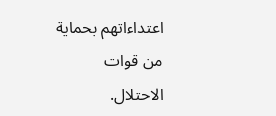اعتداءاتهم بحماية من قوات الاحتلال.